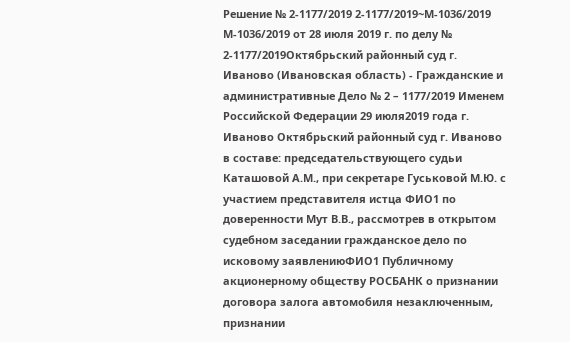Решение № 2-1177/2019 2-1177/2019~М-1036/2019 М-1036/2019 от 28 июля 2019 г. по делу № 2-1177/2019Октябрьский районный суд г. Иваново (Ивановская область) - Гражданские и административные Дело № 2 – 1177/2019 Именем Российской Федерации 29 июля2019 года г. Иваново Октябрьский районный суд г. Иваново в составе: председательствующего судьи Каташовой А.М., при секретаре Гуськовой М.Ю. с участием представителя истца ФИО1 по доверенности Мут В.В., рассмотрев в открытом судебном заседании гражданское дело по исковому заявлениюФИО1 Публичному акционерному обществу РОСБАНК о признании договора залога автомобиля незаключенным, признании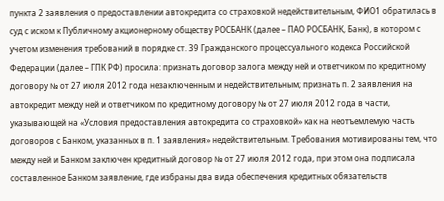пункта 2 заявления о предоставлении автокредита со страховкой недействительным, ФИО1 обратилась в суд с иском к Публичному акционерному обществу РОСБАНК (далее – ПАО РОСБАНК, Банк), в котором с учетом изменения требований в порядке ст. 39 Гражданского процессуального кодекса Российской Федерации (далее – ГПК РФ) просила: признать договор залога между ней и ответчиком по кредитному договору № от 27 июля 2012 года незаключенным и недействительным; признать п. 2 заявления на автокредит между ней и ответчиком по кредитному договору № от 27 июля 2012 года в части, указывающей на «Условия предоставления автокредита со страховкой» как на неотъемлемую часть договоров с Банком, указанных в п. 1 заявления» недействительным. Требования мотивированы тем, что между ней и Банком заключен кредитный договор № от 27 июля 2012 года, при этом она подписала составленное Банком заявление, где избраны два вида обеспечения кредитных обязательств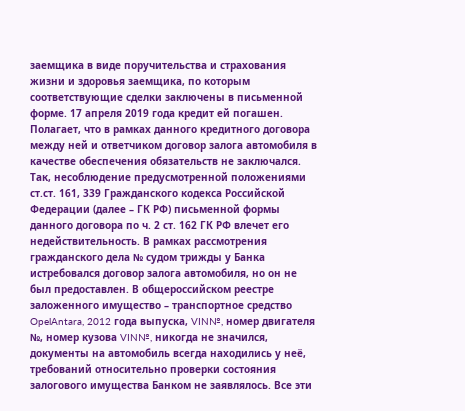заемщика в виде поручительства и страхования жизни и здоровья заемщика, по которым соответствующие сделки заключены в письменной форме. 17 апреля 2019 года кредит ей погашен. Полагает, что в рамках данного кредитного договора между ней и ответчиком договор залога автомобиля в качестве обеспечения обязательств не заключался. Так, несоблюдение предусмотренной положениями ст.ст. 161, 339 Гражданского кодекса Российской Федерации (далее – ГК РФ) письменной формы данного договора по ч. 2 ст. 162 ГК РФ влечет его недействительность. В рамках рассмотрения гражданского дела № судом трижды у Банка истребовался договор залога автомобиля, но он не был предоставлен. В общероссийском реестре заложенного имущество – транспортное средство OpelAntara, 2012 года выпуска, VIN№, номер двигателя №, номер кузова VIN№, никогда не значился, документы на автомобиль всегда находились у неё, требований относительно проверки состояния залогового имущества Банком не заявлялось. Все эти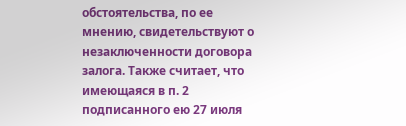обстоятельства, по ее мнению, свидетельствуют о незаключенности договора залога. Также считает, что имеющаяся в п. 2 подписанного ею 27 июля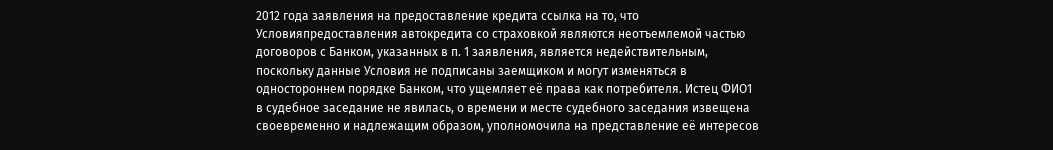2012 года заявления на предоставление кредита ссылка на то, что Условияпредоставления автокредита со страховкой являются неотъемлемой частью договоров с Банком, указанных в п. 1 заявления, является недействительным, поскольку данные Условия не подписаны заемщиком и могут изменяться в одностороннем порядке Банком, что ущемляет её права как потребителя. Истец ФИО1 в судебное заседание не явилась, о времени и месте судебного заседания извещена своевременно и надлежащим образом, уполномочила на представление её интересов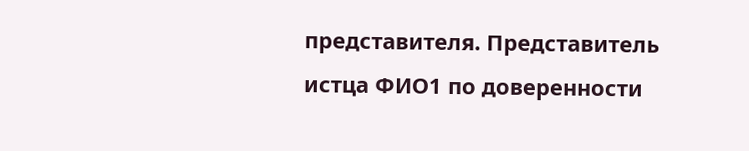представителя. Представитель истца ФИО1 по доверенности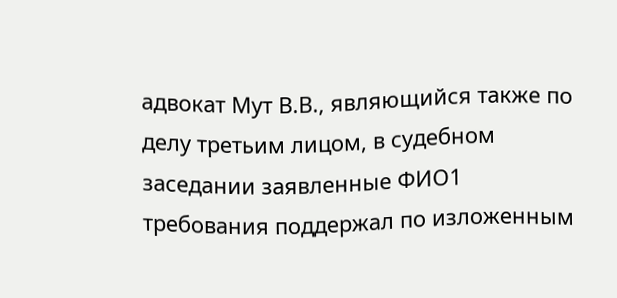адвокат Мут В.В., являющийся также по делу третьим лицом, в судебном заседании заявленные ФИО1 требования поддержал по изложенным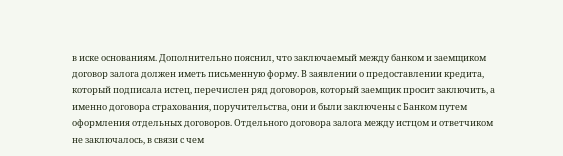в иске основаниям. Дополнительно пояснил, что заключаемый между банком и заемщиком договор залога должен иметь письменную форму. В заявлении о предоставлении кредита, который подписала истец, перечислен ряд договоров, который заемщик просит заключить, а именно договора страхования, поручительства, они и были заключены с Банком путем оформления отдельных договоров. Отдельного договора залога между истцом и ответчиком не заключалось, в связи с чем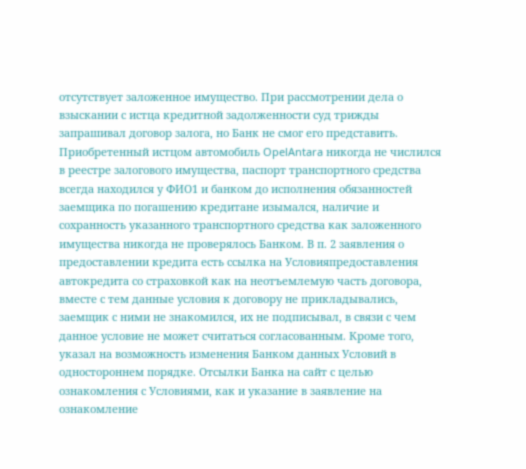отсутствует заложенное имущество. При рассмотрении дела о взыскании с истца кредитной задолженности суд трижды запрашивал договор залога, но Банк не смог его представить. Приобретенный истцом автомобиль OpelAntara никогда не числился в реестре залогового имущества, паспорт транспортного средства всегда находился у ФИО1 и банком до исполнения обязанностей заемщика по погашению кредитане изымался, наличие и сохранность указанного транспортного средства как заложенного имущества никогда не проверялось Банком. В п. 2 заявления о предоставлении кредита есть ссылка на Условияпредоставления автокредита со страховкой как на неотъемлемую часть договора, вместе с тем данные условия к договору не прикладывались, заемщик с ними не знакомился, их не подписывал, в связи с чем данное условие не может считаться согласованным. Кроме того, указал на возможность изменения Банком данных Условий в одностороннем порядке. Отсылки Банка на сайт с целью ознакомления с Условиями, как и указание в заявление на ознакомление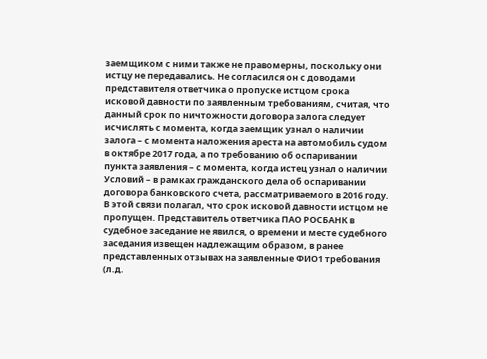заемщиком с ними также не правомерны, поскольку они истцу не передавались. Не согласился он с доводами представителя ответчика о пропуске истцом срока исковой давности по заявленным требованиям, считая, что данный срок по ничтожности договора залога следует исчислять с момента, когда заемщик узнал о наличии залога – с момента наложения ареста на автомобиль судом в октябре 2017 года, а по требованию об оспаривании пункта заявления – с момента, когда истец узнал о наличии Условий – в рамках гражданского дела об оспаривании договора банковского счета, рассматриваемого в 2016 году. В этой связи полагал, что срок исковой давности истцом не пропущен. Представитель ответчика ПАО РОСБАНК в судебное заседание не явился, о времени и месте судебного заседания извещен надлежащим образом, в ранее представленных отзывах на заявленные ФИО1 требования (л.д.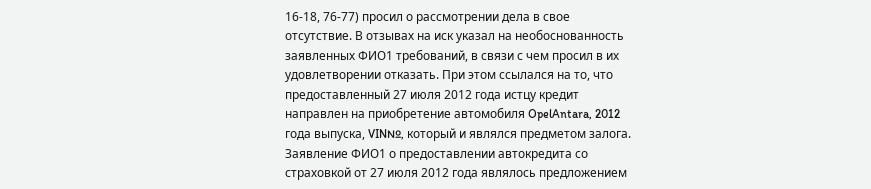16-18, 76-77) просил о рассмотрении дела в свое отсутствие. В отзывах на иск указал на необоснованность заявленных ФИО1 требований, в связи с чем просил в их удовлетворении отказать. При этом ссылался на то, что предоставленный 27 июля 2012 года истцу кредит направлен на приобретение автомобиля OpelAntara, 2012 года выпуска, VIN№, который и являлся предметом залога. Заявление ФИО1 о предоставлении автокредита со страховкой от 27 июля 2012 года являлось предложением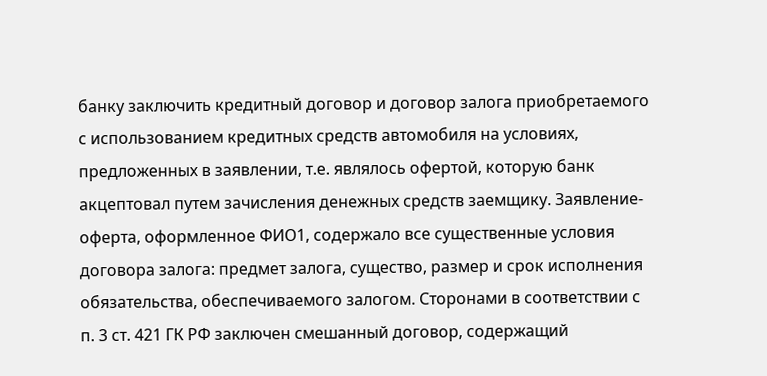банку заключить кредитный договор и договор залога приобретаемого с использованием кредитных средств автомобиля на условиях, предложенных в заявлении, т.е. являлось офертой, которую банк акцептовал путем зачисления денежных средств заемщику. Заявление-оферта, оформленное ФИО1, содержало все существенные условия договора залога: предмет залога, существо, размер и срок исполнения обязательства, обеспечиваемого залогом. Сторонами в соответствии с п. 3 ст. 421 ГК РФ заключен смешанный договор, содержащий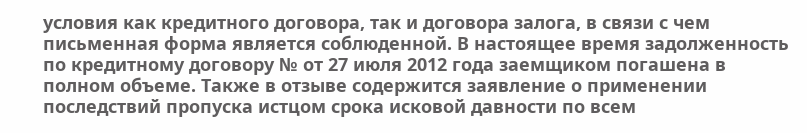условия как кредитного договора, так и договора залога, в связи с чем письменная форма является соблюденной. В настоящее время задолженность по кредитному договору № от 27 июля 2012 года заемщиком погашена в полном объеме. Также в отзыве содержится заявление о применении последствий пропуска истцом срока исковой давности по всем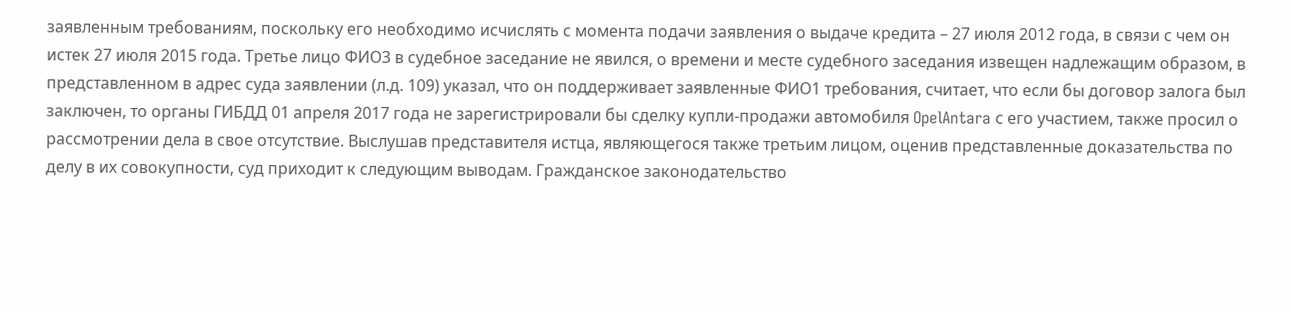заявленным требованиям, поскольку его необходимо исчислять с момента подачи заявления о выдаче кредита – 27 июля 2012 года, в связи с чем он истек 27 июля 2015 года. Третье лицо ФИО3 в судебное заседание не явился, о времени и месте судебного заседания извещен надлежащим образом, в представленном в адрес суда заявлении (л.д. 109) указал, что он поддерживает заявленные ФИО1 требования, считает, что если бы договор залога был заключен, то органы ГИБДД 01 апреля 2017 года не зарегистрировали бы сделку купли-продажи автомобиля OpelAntara с его участием, также просил о рассмотрении дела в свое отсутствие. Выслушав представителя истца, являющегося также третьим лицом, оценив представленные доказательства по делу в их совокупности, суд приходит к следующим выводам. Гражданское законодательство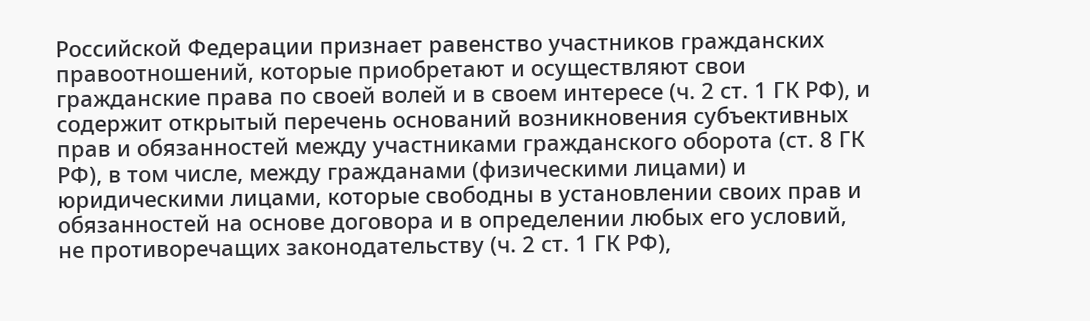Российской Федерации признает равенство участников гражданских правоотношений, которые приобретают и осуществляют свои гражданские права по своей волей и в своем интересе (ч. 2 ст. 1 ГК РФ), и содержит открытый перечень оснований возникновения субъективных прав и обязанностей между участниками гражданского оборота (ст. 8 ГК РФ), в том числе, между гражданами (физическими лицами) и юридическими лицами, которые свободны в установлении своих прав и обязанностей на основе договора и в определении любых его условий, не противоречащих законодательству (ч. 2 ст. 1 ГК РФ),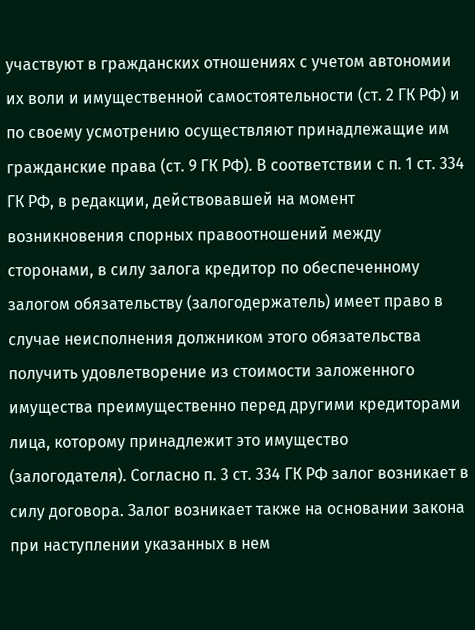участвуют в гражданских отношениях с учетом автономии их воли и имущественной самостоятельности (ст. 2 ГК РФ) и по своему усмотрению осуществляют принадлежащие им гражданские права (ст. 9 ГК РФ). В соответствии с п. 1 ст. 334 ГК РФ, в редакции, действовавшей на момент возникновения спорных правоотношений между сторонами, в силу залога кредитор по обеспеченному залогом обязательству (залогодержатель) имеет право в случае неисполнения должником этого обязательства получить удовлетворение из стоимости заложенного имущества преимущественно перед другими кредиторами лица, которому принадлежит это имущество (залогодателя). Согласно п. 3 ст. 334 ГК РФ залог возникает в силу договора. Залог возникает также на основании закона при наступлении указанных в нем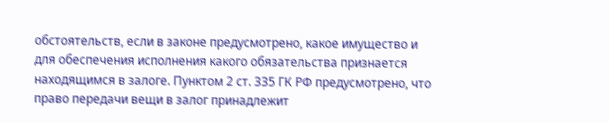обстоятельств, если в законе предусмотрено, какое имущество и для обеспечения исполнения какого обязательства признается находящимся в залоге. Пунктом 2 ст. 335 ГК РФ предусмотрено, что право передачи вещи в залог принадлежит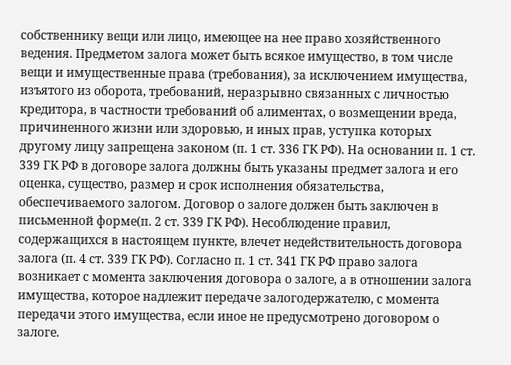собственнику вещи или лицо, имеющее на нее право хозяйственного ведения. Предметом залога может быть всякое имущество, в том числе вещи и имущественные права (требования), за исключением имущества, изъятого из оборота, требований, неразрывно связанных с личностью кредитора, в частности требований об алиментах, о возмещении вреда, причиненного жизни или здоровью, и иных прав, уступка которых другому лицу запрещена законом (п. 1 ст. 336 ГК РФ). На основании п. 1 ст. 339 ГК РФ в договоре залога должны быть указаны предмет залога и его оценка, существо, размер и срок исполнения обязательства, обеспечиваемого залогом. Договор о залоге должен быть заключен в письменной форме(п. 2 ст. 339 ГК РФ). Несоблюдение правил, содержащихся в настоящем пункте, влечет недействительность договора залога (п. 4 ст. 339 ГК РФ). Согласно п. 1 ст. 341 ГК РФ право залога возникает с момента заключения договора о залоге, а в отношении залога имущества, которое надлежит передаче залогодержателю, с момента передачи этого имущества, если иное не предусмотрено договором о залоге.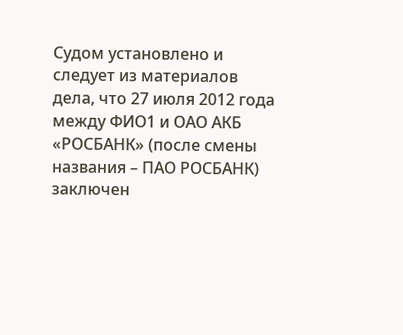Судом установлено и следует из материалов дела, что 27 июля 2012 года между ФИО1 и ОАО АКБ «РОСБАНК» (после смены названия – ПАО РОСБАНК) заключен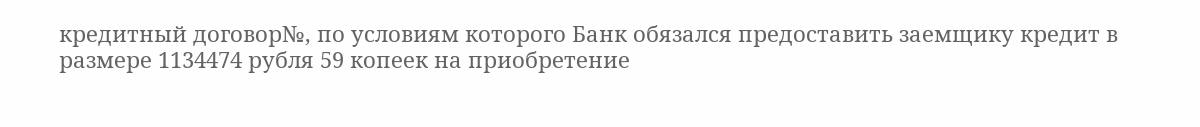кредитный договор№, по условиям которого Банк обязался предоставить заемщику кредит в размере 1134474 рубля 59 копеек на приобретение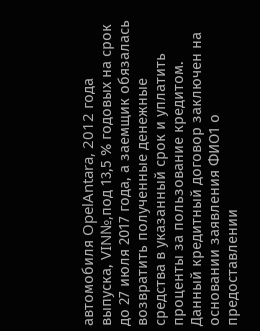автомобиля OpelAntara, 2012 года выпуска, VIN№,под 13,5 % годовых на срок до 27 июля 2017 года, а заемщик обязалась возвратить полученные денежные средства в указанный срок и уплатить проценты за пользование кредитом. Данный кредитный договор заключен на основании заявления ФИО1 о предоставлении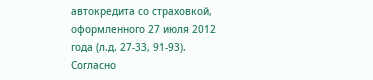автокредита со страховкой, оформленного 27 июля 2012 года (л.д. 27-33, 91-93). Согласно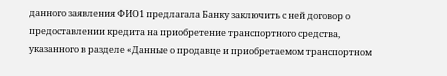данного заявления ФИО1 предлагала Банку заключить с ней договор о предоставлении кредита на приобретение транспортного средства, указанного в разделе «Данные о продавце и приобретаемом транспортном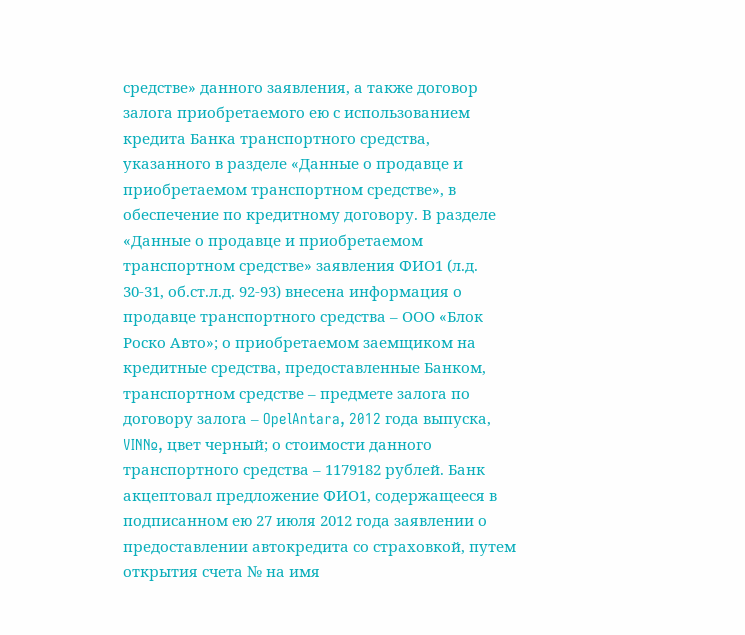средстве» данного заявления, а также договор залога приобретаемого ею с использованием кредита Банка транспортного средства, указанного в разделе «Данные о продавце и приобретаемом транспортном средстве», в обеспечение по кредитному договору. В разделе «Данные о продавце и приобретаемом транспортном средстве» заявления ФИО1 (л.д. 30-31, об.ст.л.д. 92-93) внесена информация о продавце транспортного средства – ООО «Блок Роско Авто»; о приобретаемом заемщиком на кредитные средства, предоставленные Банком, транспортном средстве – предмете залога по договору залога – OpelAntara, 2012 года выпуска, VIN№, цвет черный; о стоимости данного транспортного средства – 1179182 рублей. Банк акцептовал предложение ФИО1, содержащееся в подписанном ею 27 июля 2012 года заявлении о предоставлении автокредита со страховкой, путем открытия счета № на имя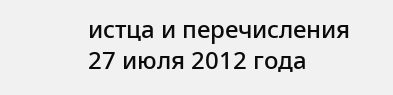истца и перечисления 27 июля 2012 года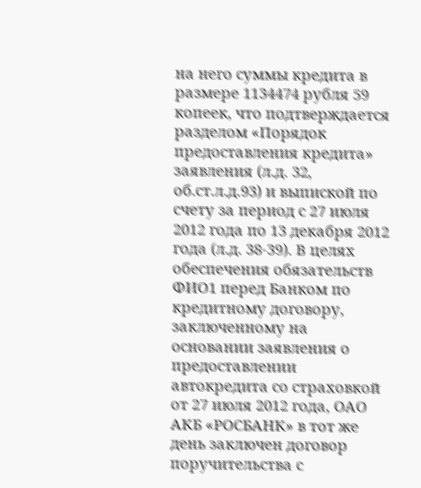на него суммы кредита в размере 1134474 рубля 59 копеек, что подтверждается разделом «Порядок предоставления кредита» заявления (л.д. 32, об.ст.л.д.93) и выпиской по счету за период с 27 июля 2012 года по 13 декабря 2012 года (л.д. 38-39). В целях обеспечения обязательств ФИО1 перед Банком по кредитному договору, заключенному на основании заявления о предоставлении автокредита со страховкой от 27 июля 2012 года, ОАО АКБ «РОСБАНК» в тот же день заключен договор поручительства с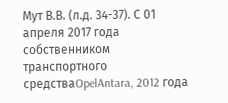Мут В.В. (л.д. 34-37). С 01 апреля 2017 года собственником транспортного средстваOpelAntara, 2012 года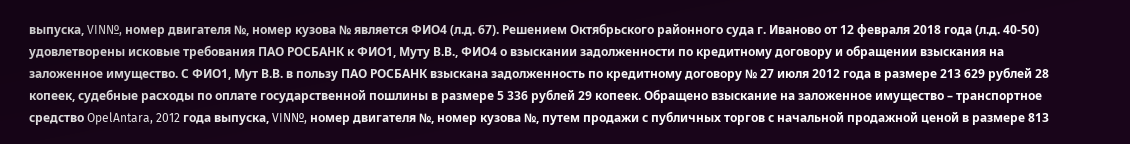выпуска, VIN№, номер двигателя №, номер кузова № является ФИО4 (л.д. 67). Решением Октябрьского районного суда г. Иваново от 12 февраля 2018 года (л.д. 40-50) удовлетворены исковые требования ПАО РОСБАНК к ФИО1, Муту В.В., ФИО4 о взыскании задолженности по кредитному договору и обращении взыскания на заложенное имущество. С ФИО1, Мут В.В. в пользу ПАО РОСБАНК взыскана задолженность по кредитному договору № 27 июля 2012 года в размере 213 629 рублей 28 копеек, судебные расходы по оплате государственной пошлины в размере 5 336 рублей 29 копеек. Обращено взыскание на заложенное имущество – транспортное средство OpelAntara, 2012 года выпуска, VIN№, номер двигателя №, номер кузова №, путем продажи с публичных торгов с начальной продажной ценой в размере 813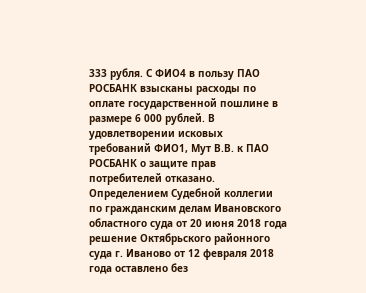333 рубля. С ФИО4 в пользу ПАО РОСБАНК взысканы расходы по оплате государственной пошлине в размере 6 000 рублей. В удовлетворении исковых требований ФИО1, Мут В.В. к ПАО РОСБАНК о защите прав потребителей отказано. Определением Судебной коллегии по гражданским делам Ивановского областного суда от 20 июня 2018 года решение Октябрьского районного суда г. Иваново от 12 февраля 2018 года оставлено без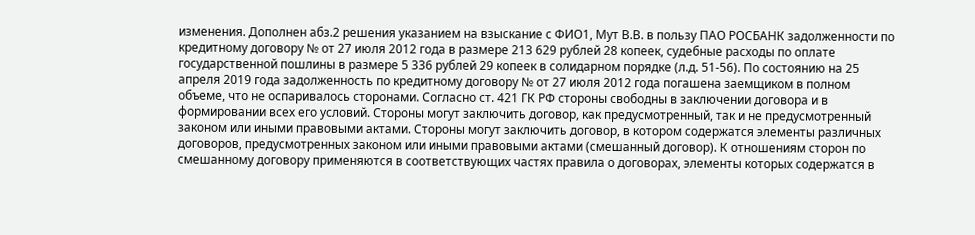изменения. Дополнен абз.2 решения указанием на взыскание с ФИО1, Мут В.В. в пользу ПАО РОСБАНК задолженности по кредитному договору № от 27 июля 2012 года в размере 213 629 рублей 28 копеек, судебные расходы по оплате государственной пошлины в размере 5 336 рублей 29 копеек в солидарном порядке (л.д. 51-56). По состоянию на 25 апреля 2019 года задолженность по кредитному договору № от 27 июля 2012 года погашена заемщиком в полном объеме, что не оспаривалось сторонами. Согласно ст. 421 ГК РФ стороны свободны в заключении договора и в формировании всех его условий. Стороны могут заключить договор, как предусмотренный, так и не предусмотренный законом или иными правовыми актами. Стороны могут заключить договор, в котором содержатся элементы различных договоров, предусмотренных законом или иными правовыми актами (смешанный договор). К отношениям сторон по смешанному договору применяются в соответствующих частях правила о договорах, элементы которых содержатся в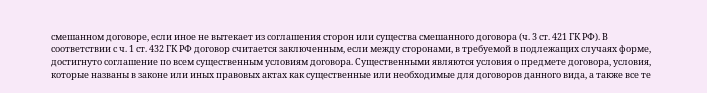смешанном договоре, если иное не вытекает из соглашения сторон или существа смешанного договора (ч. 3 ст. 421 ГК РФ). В соответствии с ч. 1 ст. 432 ГК РФ договор считается заключенным, если между сторонами, в требуемой в подлежащих случаях форме, достигнуто соглашение по всем существенным условиям договора. Существенными являются условия о предмете договора, условия, которые названы в законе или иных правовых актах как существенные или необходимые для договоров данного вида, а также все те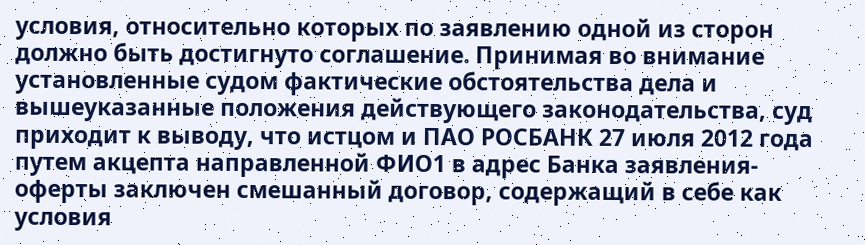условия, относительно которых по заявлению одной из сторон должно быть достигнуто соглашение. Принимая во внимание установленные судом фактические обстоятельства дела и вышеуказанные положения действующего законодательства, суд приходит к выводу, что истцом и ПАО РОСБАНК 27 июля 2012 года путем акцепта направленной ФИО1 в адрес Банка заявления-оферты заключен смешанный договор, содержащий в себе как условия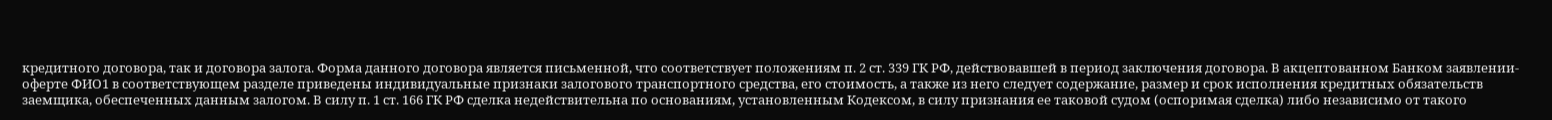кредитного договора, так и договора залога. Форма данного договора является письменной, что соответствует положениям п. 2 ст. 339 ГК РФ, действовавшей в период заключения договора. В акцептованном Банком заявлении-оферте ФИО1 в соответствующем разделе приведены индивидуальные признаки залогового транспортного средства, его стоимость, а также из него следует содержание, размер и срок исполнения кредитных обязательств заемщика, обеспеченных данным залогом. В силу п. 1 ст. 166 ГК РФ сделка недействительна по основаниям, установленным Кодексом, в силу признания ее таковой судом (оспоримая сделка) либо независимо от такого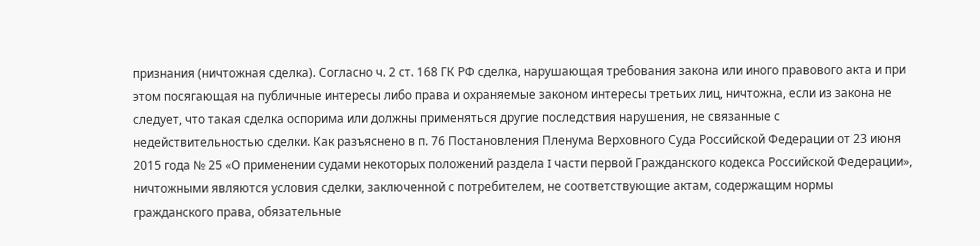признания (ничтожная сделка). Согласно ч. 2 ст. 168 ГК РФ сделка, нарушающая требования закона или иного правового акта и при этом посягающая на публичные интересы либо права и охраняемые законом интересы третьих лиц, ничтожна, если из закона не следует, что такая сделка оспорима или должны применяться другие последствия нарушения, не связанные с недействительностью сделки. Как разъяснено в п. 76 Постановления Пленума Верховного Суда Российской Федерации от 23 июня 2015 года № 25 «О применении судами некоторых положений раздела I части первой Гражданского кодекса Российской Федерации», ничтожными являются условия сделки, заключенной с потребителем, не соответствующие актам, содержащим нормы гражданского права, обязательные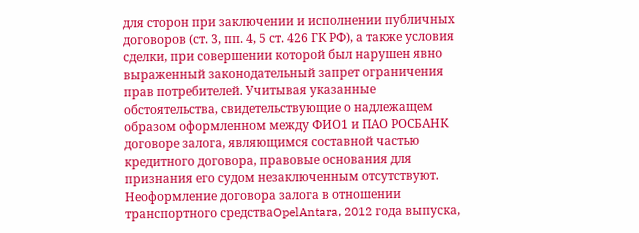для сторон при заключении и исполнении публичных договоров (ст. 3, пп. 4, 5 ст. 426 ГК РФ), а также условия сделки, при совершении которой был нарушен явно выраженный законодательный запрет ограничения прав потребителей. Учитывая указанные обстоятельства, свидетельствующие о надлежащем образом оформленном между ФИО1 и ПАО РОСБАНК договоре залога, являющимся составной частью кредитного договора, правовые основания для признания его судом незаключенным отсутствуют. Неоформление договора залога в отношении транспортного средстваOpelAntara, 2012 года выпуска,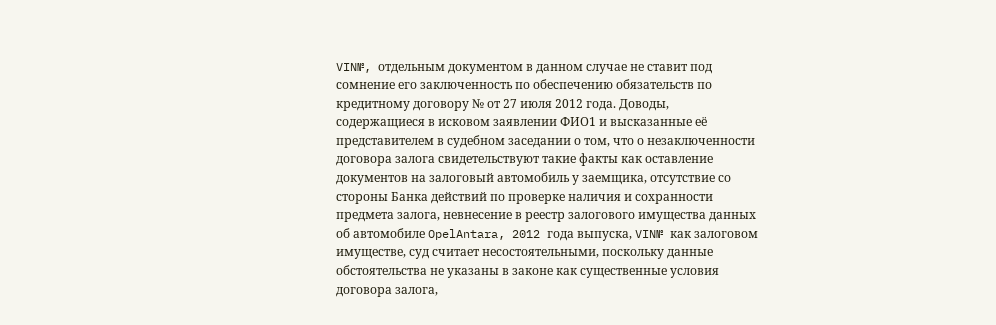VIN№, отдельным документом в данном случае не ставит под сомнение его заключенность по обеспечению обязательств по кредитному договору № от 27 июля 2012 года. Доводы, содержащиеся в исковом заявлении ФИО1 и высказанные её представителем в судебном заседании о том, что о незаключенности договора залога свидетельствуют такие факты как оставление документов на залоговый автомобиль у заемщика, отсутствие со стороны Банка действий по проверке наличия и сохранности предмета залога, невнесение в реестр залогового имущества данных об автомобиле OpelAntara, 2012 года выпуска, VIN№ как залоговом имуществе, суд считает несостоятельными, поскольку данные обстоятельства не указаны в законе как существенные условия договора залога,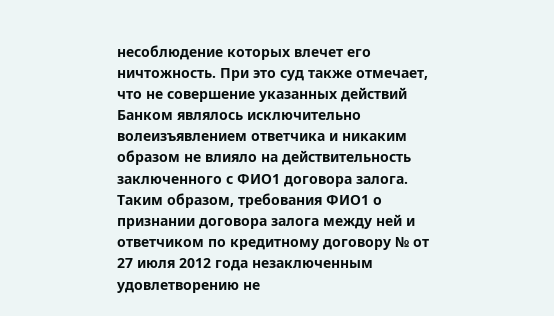несоблюдение которых влечет его ничтожность. При это суд также отмечает, что не совершение указанных действий Банком являлось исключительно волеизъявлением ответчика и никаким образом не влияло на действительность заключенного с ФИО1 договора залога. Таким образом, требования ФИО1 о признании договора залога между ней и ответчиком по кредитному договору № от 27 июля 2012 года незаключенным удовлетворению не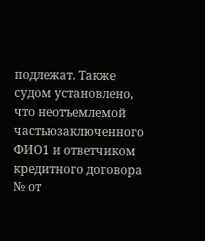подлежат. Также судом установлено, что неотъемлемой частьюзаключенного ФИО1 и ответчиком кредитного договора № от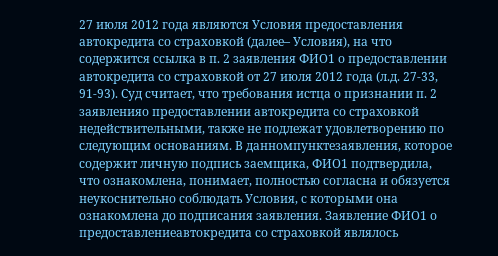27 июля 2012 года являются Условия предоставления автокредита со страховкой (далее– Условия), на что содержится ссылка в п. 2 заявления ФИО1 о предоставлении автокредита со страховкой от 27 июля 2012 года (л.д. 27-33, 91-93). Суд считает, что требования истца о признании п. 2 заявленияо предоставлении автокредита со страховкой недействительными, также не подлежат удовлетворению по следующим основаниям. В данномпунктезаявления, которое содержит личную подпись заемщика, ФИО1 подтвердила, что ознакомлена, понимает, полностью согласна и обязуется неукоснительно соблюдать Условия, с которыми она ознакомлена до подписания заявления. Заявление ФИО1 о предоставлениеавтокредита со страховкой являлось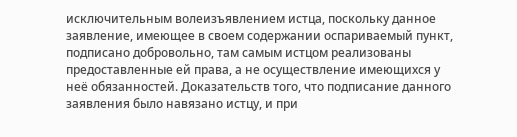исключительным волеизъявлением истца, поскольку данное заявление, имеющее в своем содержании оспариваемый пункт, подписано добровольно, там самым истцом реализованы предоставленные ей права, а не осуществление имеющихся у неё обязанностей. Доказательств того, что подписание данного заявления было навязано истцу, и при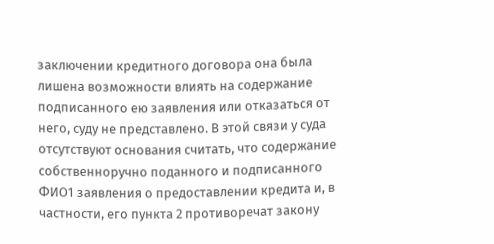заключении кредитного договора она была лишена возможности влиять на содержание подписанного ею заявления или отказаться от него, суду не представлено. В этой связи у суда отсутствуют основания считать, что содержание собственноручно поданного и подписанного ФИО1 заявления о предоставлении кредита и, в частности, его пункта 2 противоречат закону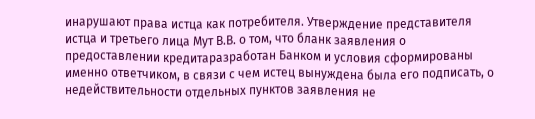инарушают права истца как потребителя. Утверждение представителя истца и третьего лица Мут В.В. о том, что бланк заявления о предоставлении кредитаразработан Банком и условия сформированы именно ответчиком, в связи с чем истец вынуждена была его подписать, о недействительности отдельных пунктов заявления не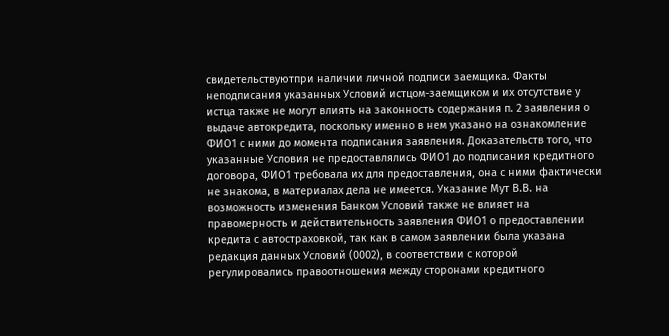свидетельствуютпри наличии личной подписи заемщика. Факты неподписания указанных Условий истцом-заемщиком и их отсутствие у истца также не могут влиять на законность содержания п. 2 заявления о выдаче автокредита, поскольку именно в нем указано на ознакомление ФИО1 с ними до момента подписания заявления. Доказательств того, что указанные Условия не предоставлялись ФИО1 до подписания кредитного договора, ФИО1 требовала их для предоставления, она с ними фактически не знакома, в материалах дела не имеется. Указание Мут В.В. на возможность изменения Банком Условий также не влияет на правомерность и действительность заявления ФИО1 о предоставлении кредита с автостраховкой, так как в самом заявлении была указана редакция данных Условий (0002), в соответствии с которой регулировались правоотношения между сторонами кредитного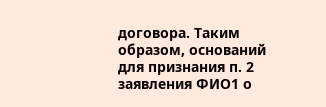договора. Таким образом, оснований для признания п. 2 заявления ФИО1 о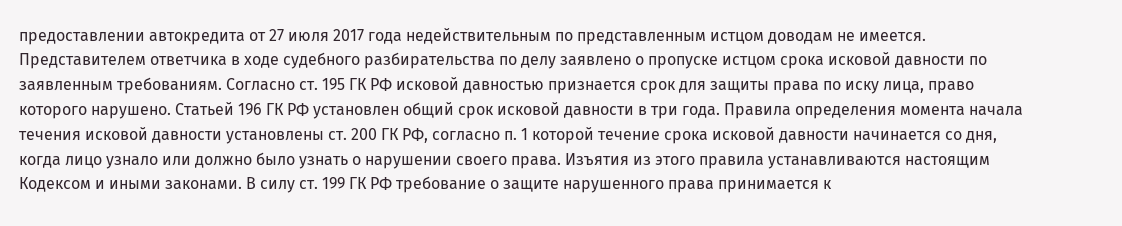предоставлении автокредита от 27 июля 2017 года недействительным по представленным истцом доводам не имеется. Представителем ответчика в ходе судебного разбирательства по делу заявлено о пропуске истцом срока исковой давности по заявленным требованиям. Согласно ст. 195 ГК РФ исковой давностью признается срок для защиты права по иску лица, право которого нарушено. Статьей 196 ГК РФ установлен общий срок исковой давности в три года. Правила определения момента начала течения исковой давности установлены ст. 200 ГК РФ, согласно п. 1 которой течение срока исковой давности начинается со дня, когда лицо узнало или должно было узнать о нарушении своего права. Изъятия из этого правила устанавливаются настоящим Кодексом и иными законами. В силу ст. 199 ГК РФ требование о защите нарушенного права принимается к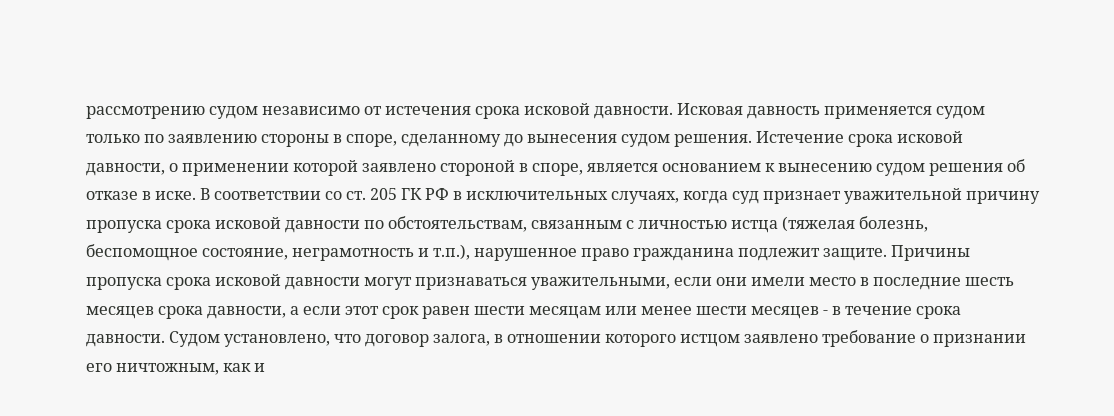рассмотрению судом независимо от истечения срока исковой давности. Исковая давность применяется судом только по заявлению стороны в споре, сделанному до вынесения судом решения. Истечение срока исковой давности, о применении которой заявлено стороной в споре, является основанием к вынесению судом решения об отказе в иске. В соответствии со ст. 205 ГК РФ в исключительных случаях, когда суд признает уважительной причину пропуска срока исковой давности по обстоятельствам, связанным с личностью истца (тяжелая болезнь, беспомощное состояние, неграмотность и т.п.), нарушенное право гражданина подлежит защите. Причины пропуска срока исковой давности могут признаваться уважительными, если они имели место в последние шесть месяцев срока давности, а если этот срок равен шести месяцам или менее шести месяцев - в течение срока давности. Судом установлено, что договор залога, в отношении которого истцом заявлено требование о признании его ничтожным, как и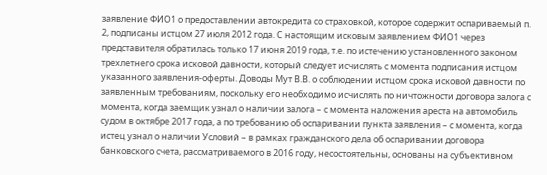заявление ФИО1 о предоставлении автокредита со страховкой, которое содержит оспариваемый п. 2, подписаны истцом 27 июля 2012 года. С настоящим исковым заявлением ФИО1 через представителя обратилась только 17 июня 2019 года, т.е. по истечению установленного законом трехлетнего срока исковой давности, который следует исчислять с момента подписания истцом указанного заявления-оферты. Доводы Мут В.В. о соблюдении истцом срока исковой давности по заявленным требованиям, поскольку его необходимо исчислять по ничтожности договора залога с момента, когда заемщик узнал о наличии залога – с момента наложения ареста на автомобиль судом в октябре 2017 года, а по требованию об оспаривании пункта заявления – с момента, когда истец узнал о наличии Условий – в рамках гражданского дела об оспаривании договора банковского счета, рассматриваемого в 2016 году, несостоятельны, основаны на субъективном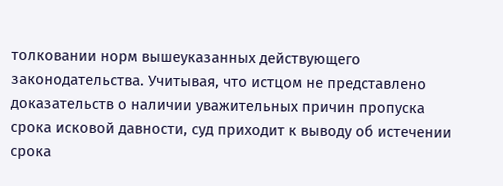толковании норм вышеуказанных действующего законодательства. Учитывая, что истцом не представлено доказательств о наличии уважительных причин пропуска срока исковой давности, суд приходит к выводу об истечении срока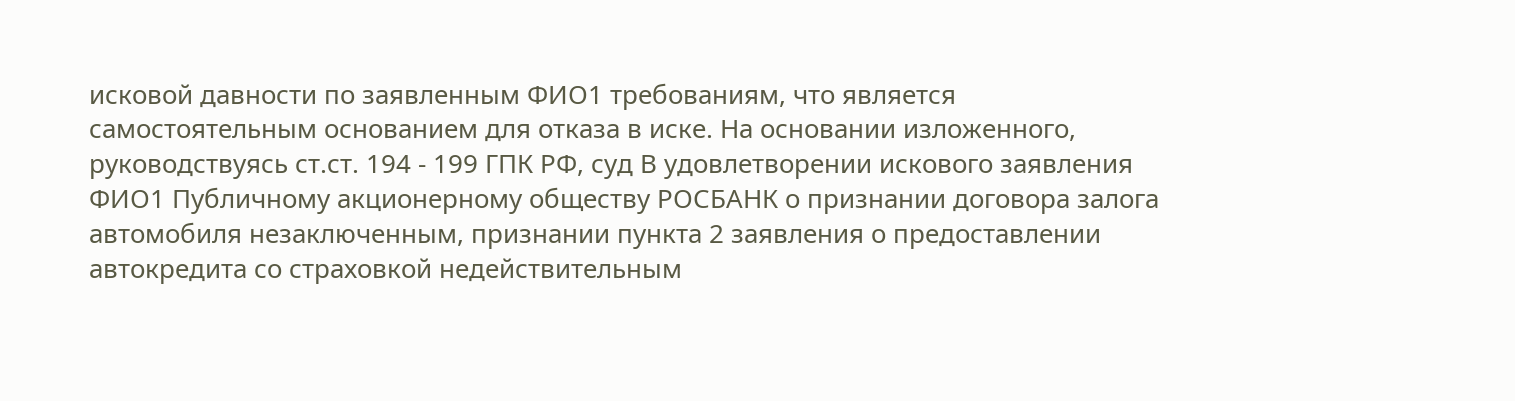исковой давности по заявленным ФИО1 требованиям, что является самостоятельным основанием для отказа в иске. На основании изложенного, руководствуясь ст.ст. 194 - 199 ГПК РФ, суд В удовлетворении искового заявления ФИО1 Публичному акционерному обществу РОСБАНК о признании договора залога автомобиля незаключенным, признании пункта 2 заявления о предоставлении автокредита со страховкой недействительным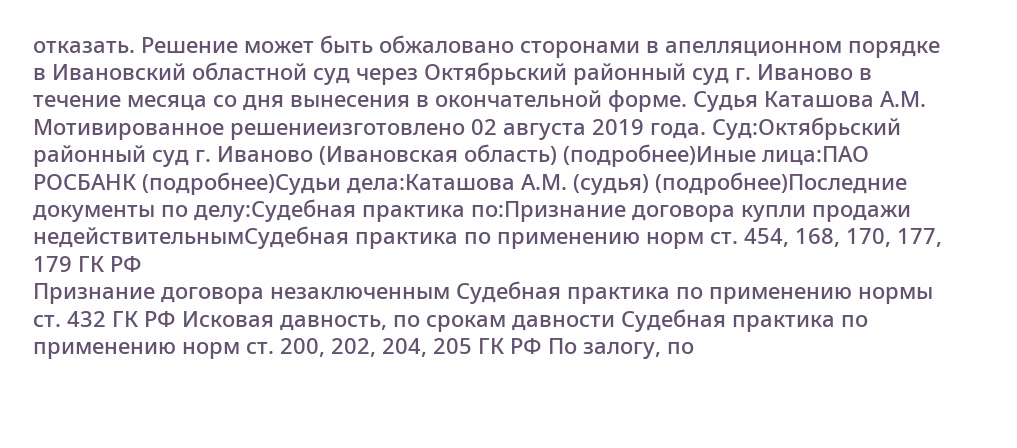отказать. Решение может быть обжаловано сторонами в апелляционном порядке в Ивановский областной суд через Октябрьский районный суд г. Иваново в течение месяца со дня вынесения в окончательной форме. Судья Каташова А.М. Мотивированное решениеизготовлено 02 августа 2019 года. Суд:Октябрьский районный суд г. Иваново (Ивановская область) (подробнее)Иные лица:ПАО РОСБАНК (подробнее)Судьи дела:Каташова А.М. (судья) (подробнее)Последние документы по делу:Судебная практика по:Признание договора купли продажи недействительнымСудебная практика по применению норм ст. 454, 168, 170, 177, 179 ГК РФ
Признание договора незаключенным Судебная практика по применению нормы ст. 432 ГК РФ Исковая давность, по срокам давности Судебная практика по применению норм ст. 200, 202, 204, 205 ГК РФ По залогу, по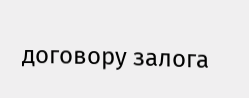договору залога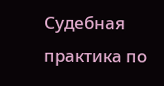Судебная практика по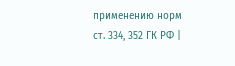применению норм ст. 334, 352 ГК РФ |